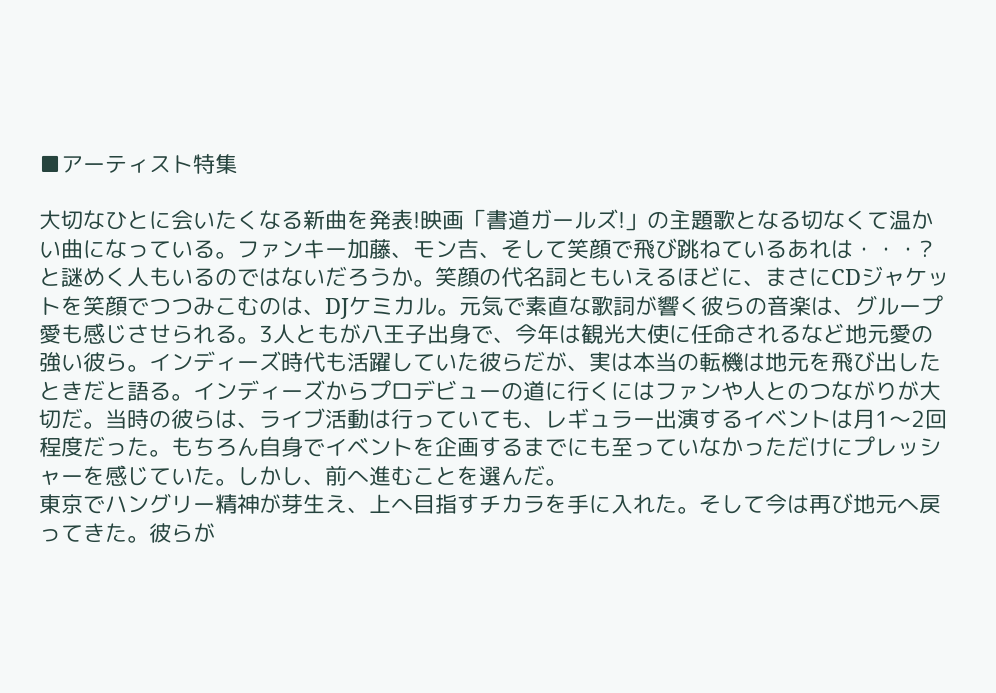■アーティスト特集

大切なひとに会いたくなる新曲を発表!映画「書道ガールズ!」の主題歌となる切なくて温かい曲になっている。ファンキー加藤、モン吉、そして笑顔で飛び跳ねているあれは・・・?と謎めく人もいるのではないだろうか。笑顔の代名詞ともいえるほどに、まさにCDジャケットを笑顔でつつみこむのは、DJケミカル。元気で素直な歌詞が響く彼らの音楽は、グループ愛も感じさせられる。3人ともが八王子出身で、今年は観光大使に任命されるなど地元愛の強い彼ら。インディーズ時代も活躍していた彼らだが、実は本当の転機は地元を飛び出したときだと語る。インディーズからプロデビューの道に行くにはファンや人とのつながりが大切だ。当時の彼らは、ライブ活動は行っていても、レギュラー出演するイベントは月1〜2回程度だった。もちろん自身でイベントを企画するまでにも至っていなかっただけにプレッシャーを感じていた。しかし、前へ進むことを選んだ。
東京でハングリー精神が芽生え、上へ目指すチカラを手に入れた。そして今は再び地元へ戻ってきた。彼らが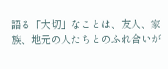語る「大切」なことは、友人、家族、地元の人たちとのふれ合いが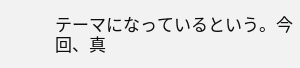テーマになっているという。今回、真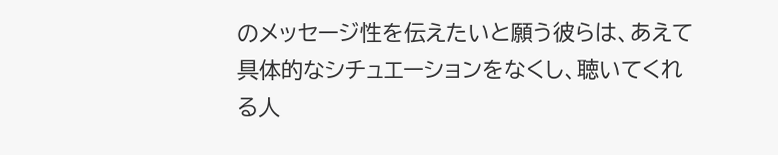のメッセージ性を伝えたいと願う彼らは、あえて具体的なシチュエーションをなくし、聴いてくれる人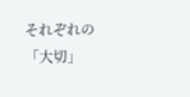それぞれの「大切」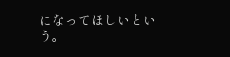になってほしいという。